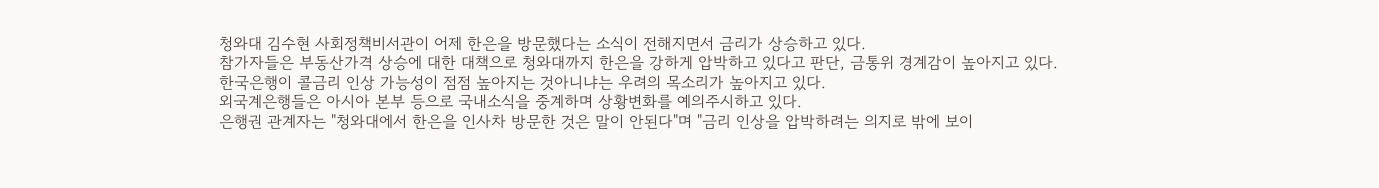청와대 김수현 사회정책비서관이 어제 한은을 방문했다는 소식이 전해지면서 금리가 상승하고 있다.
참가자들은 부동산가격 상승에 대한 대책으로 청와대까지 한은을 강하게 압박하고 있다고 판단, 금통위 경계감이 높아지고 있다. 한국은행이 콜금리 인상 가능성이 점점 높아지는 것아니냐는 우려의 목소리가 높아지고 있다.
외국계은행들은 아시아 본부 등으로 국내소식을 중계하며 상황변화를 예의주시하고 있다.
은행권 관계자는 "청와대에서 한은을 인사차 방문한 것은 말이 안된다"며 "금리 인상을 압박하려는 의지로 밖에 보이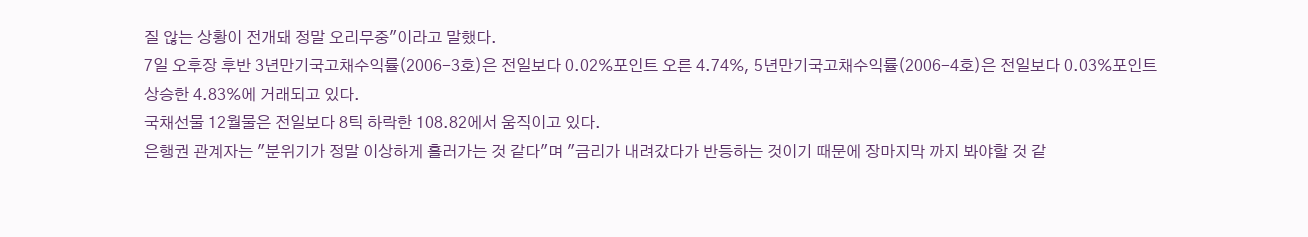질 않는 상황이 전개돼 정말 오리무중"이라고 말했다.
7일 오후장 후반 3년만기국고채수익률(2006-3호)은 전일보다 0.02%포인트 오른 4.74%, 5년만기국고채수익률(2006-4호)은 전일보다 0.03%포인트 상승한 4.83%에 거래되고 있다.
국채선물 12월물은 전일보다 8틱 하락한 108.82에서 움직이고 있다.
은행권 관계자는 "분위기가 정말 이상하게 흘러가는 것 같다"며 "금리가 내려갔다가 반등하는 것이기 때문에 장마지막 까지 봐야할 것 같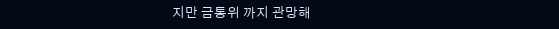지만 금통위 까지 관망해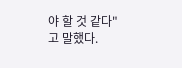야 할 것 같다"고 말했다.